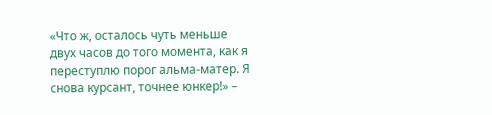«Что ж, осталось чуть меньше двух часов до того момента, как я переступлю порог альма-матер. Я снова курсант, точнее юнкер!» –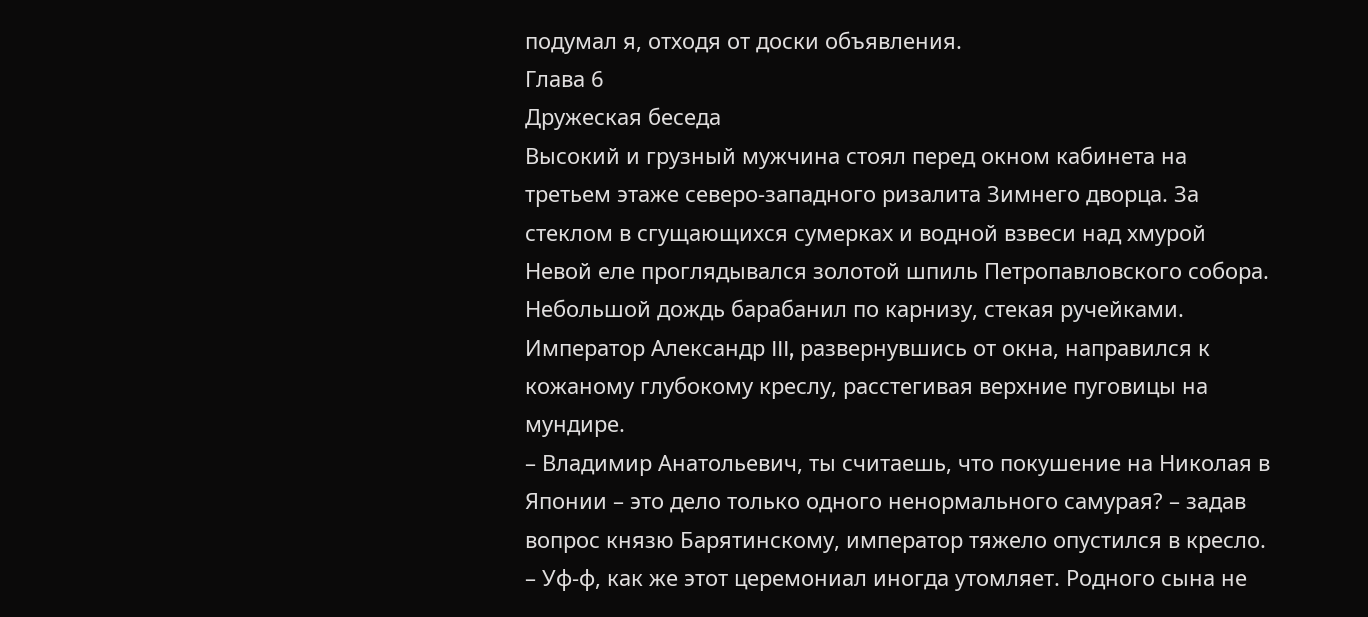подумал я, отходя от доски объявления.
Глава 6
Дружеская беседа
Высокий и грузный мужчина стоял перед окном кабинета на третьем этаже северо-западного ризалита Зимнего дворца. За стеклом в сгущающихся сумерках и водной взвеси над хмурой Невой еле проглядывался золотой шпиль Петропавловского собора. Небольшой дождь барабанил по карнизу, стекая ручейками.
Император Александр III, развернувшись от окна, направился к кожаному глубокому креслу, расстегивая верхние пуговицы на мундире.
– Владимир Анатольевич, ты считаешь, что покушение на Николая в Японии – это дело только одного ненормального самурая? – задав вопрос князю Барятинскому, император тяжело опустился в кресло. – Уф-ф, как же этот церемониал иногда утомляет. Родного сына не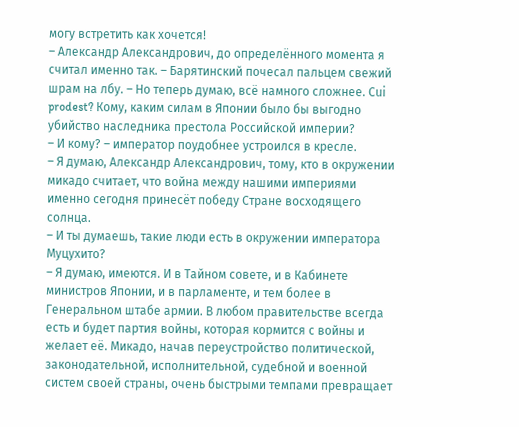могу встретить как хочется!
– Александр Александрович, до определённого момента я считал именно так. – Барятинский почесал пальцем свежий шрам на лбу. – Но теперь думаю, всё намного сложнее. Сui prodest? Кому, каким силам в Японии было бы выгодно убийство наследника престола Российской империи?
– И кому? – император поудобнее устроился в кресле.
– Я думаю, Александр Александрович, тому, кто в окружении микадо считает, что война между нашими империями именно сегодня принесёт победу Стране восходящего солнца.
– И ты думаешь, такие люди есть в окружении императора Муцухито?
– Я думаю, имеются. И в Тайном совете, и в Кабинете министров Японии, и в парламенте, и тем более в Генеральном штабе армии. В любом правительстве всегда есть и будет партия войны, которая кормится с войны и желает её. Микадо, начав переустройство политической, законодательной, исполнительной, судебной и военной систем своей страны, очень быстрыми темпами превращает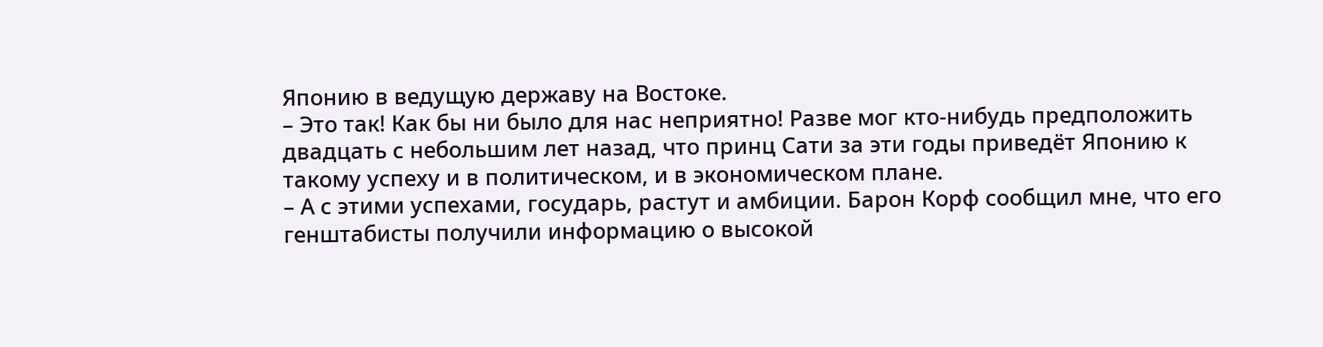Японию в ведущую державу на Востоке.
– Это так! Как бы ни было для нас неприятно! Разве мог кто-нибудь предположить двадцать с небольшим лет назад, что принц Сати за эти годы приведёт Японию к такому успеху и в политическом, и в экономическом плане.
– А с этими успехами, государь, растут и амбиции. Барон Корф сообщил мне, что его генштабисты получили информацию о высокой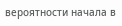вероятности начала в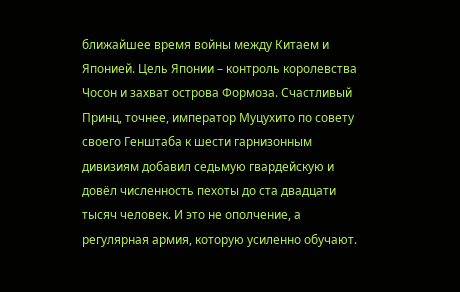ближайшее время войны между Китаем и Японией. Цель Японии – контроль королевства Чосон и захват острова Формоза. Счастливый Принц, точнее, император Муцухито по совету своего Генштаба к шести гарнизонным дивизиям добавил седьмую гвардейскую и довёл численность пехоты до ста двадцати тысяч человек. И это не ополчение, а регулярная армия, которую усиленно обучают.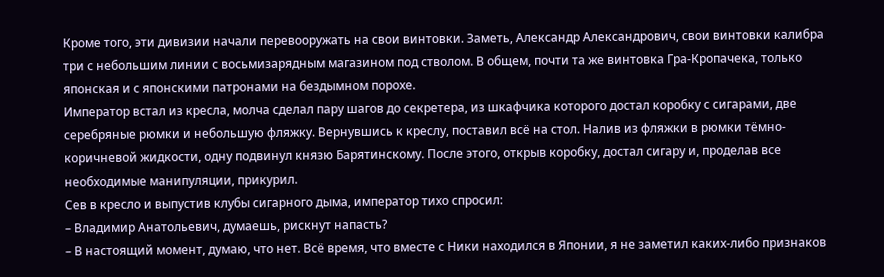Кроме того, эти дивизии начали перевооружать на свои винтовки. Заметь, Александр Александрович, свои винтовки калибра три с небольшим линии с восьмизарядным магазином под стволом. В общем, почти та же винтовка Гра-Кропачека, только японская и с японскими патронами на бездымном порохе.
Император встал из кресла, молча сделал пару шагов до секретера, из шкафчика которого достал коробку с сигарами, две серебряные рюмки и небольшую фляжку. Вернувшись к креслу, поставил всё на стол. Налив из фляжки в рюмки тёмно-коричневой жидкости, одну подвинул князю Барятинскому. После этого, открыв коробку, достал сигару и, проделав все необходимые манипуляции, прикурил.
Сев в кресло и выпустив клубы сигарного дыма, император тихо спросил:
– Владимир Анатольевич, думаешь, рискнут напасть?
– В настоящий момент, думаю, что нет. Всё время, что вместе с Ники находился в Японии, я не заметил каких-либо признаков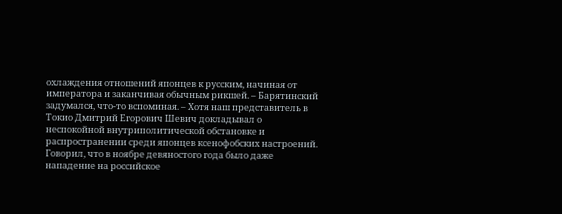охлаждения отношений японцев к русским, начиная от императора и заканчивая обычным рикшей. – Барятинский задумался, что-то вспоминая. – Хотя наш представитель в Токио Дмитрий Егорович Шевич докладывал о неспокойной внутриполитической обстановке и распространении среди японцев ксенофобских настроений. Говорил, что в ноябре девяностого года было даже нападение на российское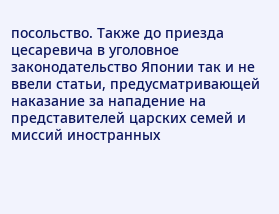посольство. Также до приезда цесаревича в уголовное законодательство Японии так и не ввели статьи, предусматривающей наказание за нападение на представителей царских семей и миссий иностранных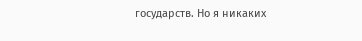государств. Но я никаких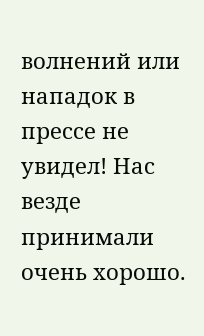волнений или нападок в прессе не увидел! Нас везде принимали очень хорошо.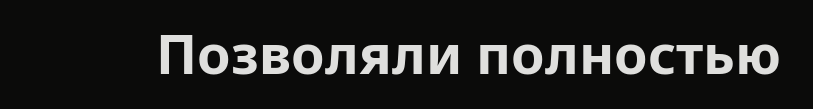Позволяли полностью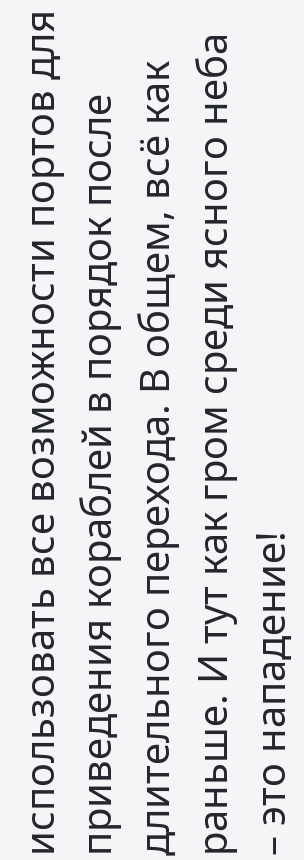использовать все возможности портов для приведения кораблей в порядок после длительного перехода. В общем, всё как раньше. И тут как гром среди ясного неба – это нападение!